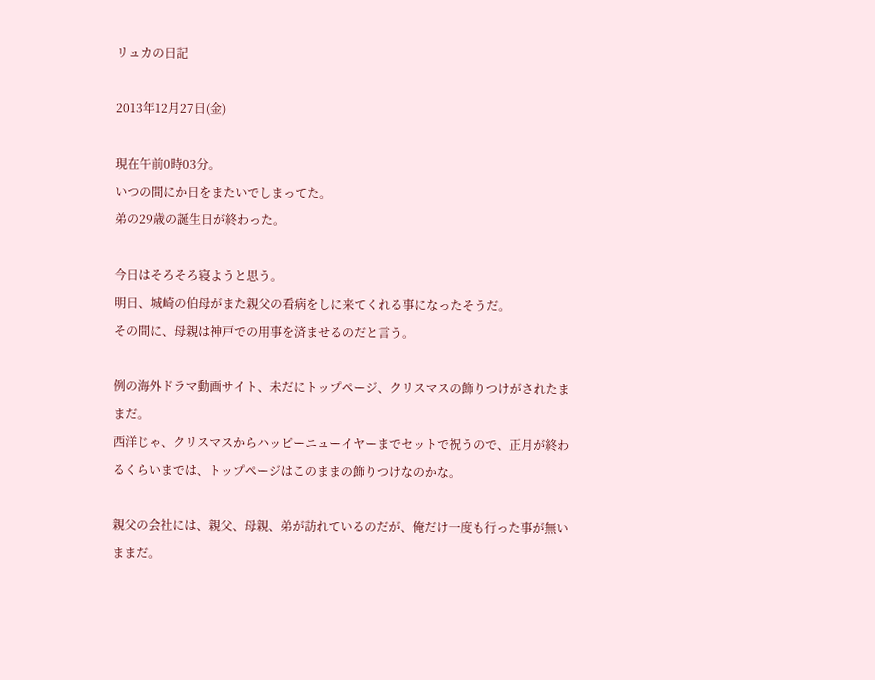リュカの日記

2013年12月27日(金)

現在午前0時03分。
いつの間にか日をまたいでしまってた。
弟の29歳の誕生日が終わった。

今日はそろそろ寝ようと思う。
明日、城崎の伯母がまた親父の看病をしに来てくれる事になったそうだ。
その間に、母親は神戸での用事を済ませるのだと言う。

例の海外ドラマ動画サイト、未だにトップページ、クリスマスの飾りつけがされたままだ。
西洋じゃ、クリスマスからハッピーニューイヤーまでセットで祝うので、正月が終わるくらいまでは、トップページはこのままの飾りつけなのかな。

親父の会社には、親父、母親、弟が訪れているのだが、俺だけ一度も行った事が無いままだ。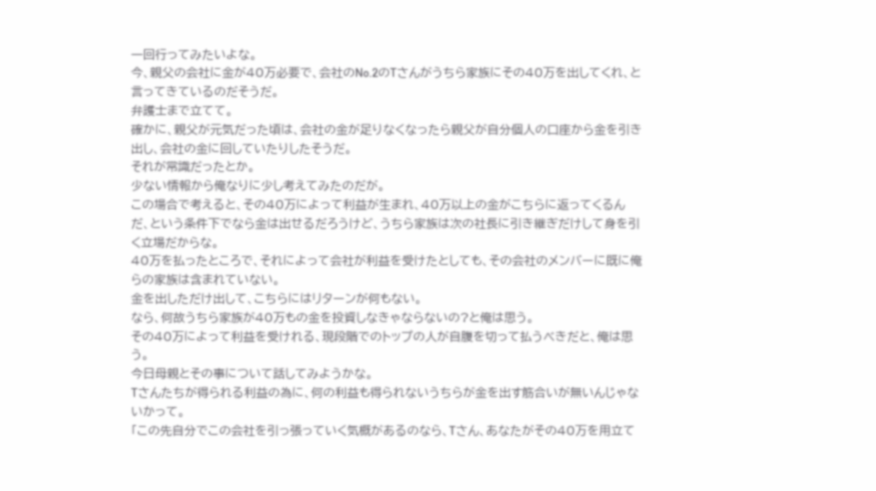一回行ってみたいよな。
今、親父の会社に金が40万必要で、会社のNo.2のTさんがうちら家族にその40万を出してくれ、と言ってきているのだそうだ。
弁護士まで立てて。
確かに、親父が元気だった頃は、会社の金が足りなくなったら親父が自分個人の口座から金を引き出し、会社の金に回していたりしたそうだ。
それが常識だったとか。
少ない情報から俺なりに少し考えてみたのだが。
この場合で考えると、その40万によって利益が生まれ、40万以上の金がこちらに返ってくるんだ、という条件下でなら金は出せるだろうけど、うちら家族は次の社長に引き継ぎだけして身を引く立場だからな。
40万を払ったところで、それによって会社が利益を受けたとしても、その会社のメンバーに既に俺らの家族は含まれていない。
金を出しただけ出して、こちらにはリターンが何もない。
なら、何故うちら家族が40万もの金を投資しなきゃならないの?と俺は思う。
その40万によって利益を受けれる、現段階でのトップの人が自腹を切って払うべきだと、俺は思う。
今日母親とその事について話してみようかな。
Tさんたちが得られる利益の為に、何の利益も得られないうちらが金を出す筋合いが無いんじゃないかって。
「この先自分でこの会社を引っ張っていく気概があるのなら、Tさん、あなたがその40万を用立て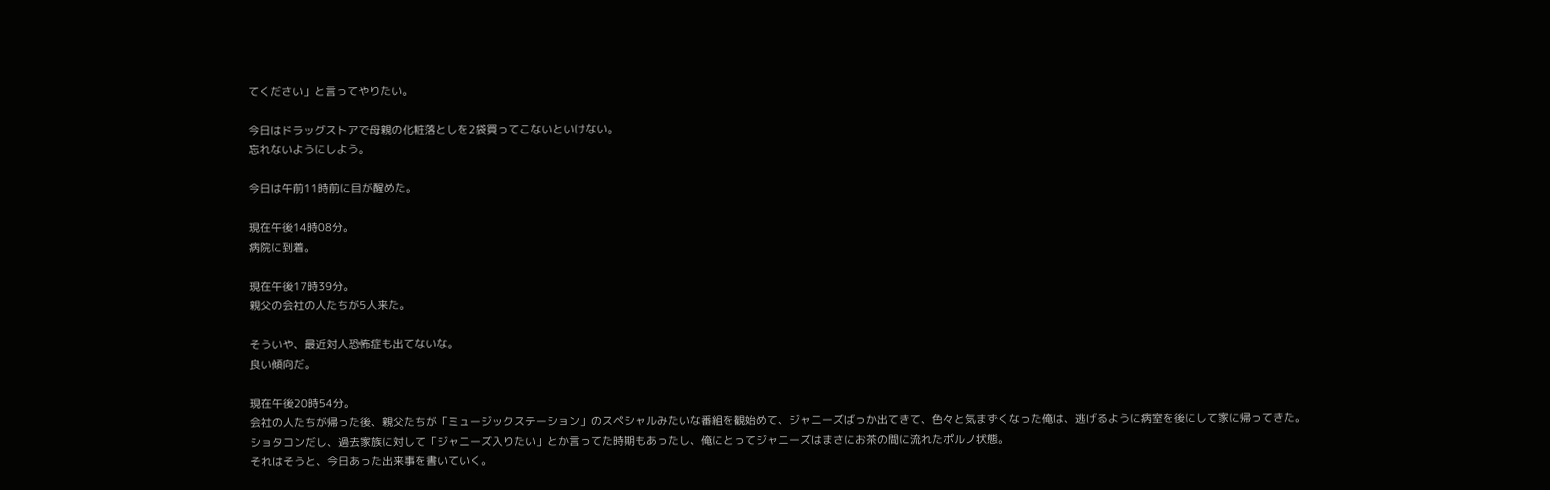てください」と言ってやりたい。

今日はドラッグストアで母親の化粧落としを2袋買ってこないといけない。
忘れないようにしよう。

今日は午前11時前に目が醒めた。

現在午後14時08分。
病院に到着。

現在午後17時39分。
親父の会社の人たちが5人来た。

そういや、最近対人恐怖症も出てないな。
良い傾向だ。

現在午後20時54分。
会社の人たちが帰った後、親父たちが「ミュージックステーション」のスペシャルみたいな番組を観始めて、ジャニーズばっか出てきて、色々と気まずくなった俺は、逃げるように病室を後にして家に帰ってきた。
ショタコンだし、過去家族に対して「ジャニーズ入りたい」とか言ってた時期もあったし、俺にとってジャニーズはまさにお茶の間に流れたポルノ状態。
それはそうと、今日あった出来事を書いていく。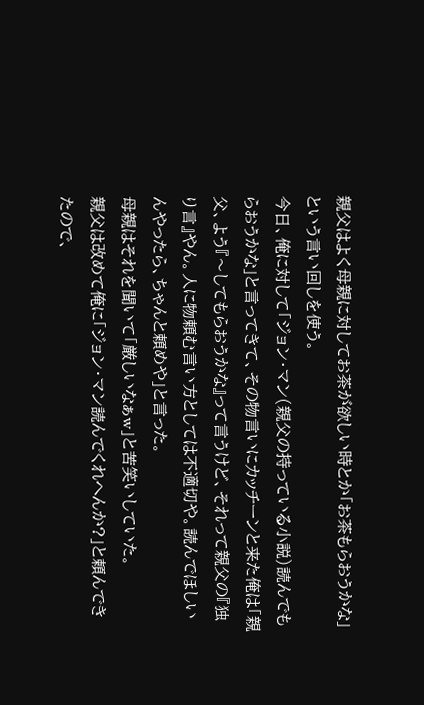親父はよく母親に対してお茶が欲しい時とか「お茶もらおうかな」という言い回しを使う。
今日、俺に対して「ジョン・マン(親父の持っている小説)読んでもらおうかな」と言ってきて、その物言いにカッチーンと来た俺は「親父、よう『〜してもらおうかな』って言うけど、それって親父の『独り言』やん。人に物頼む言い方としては不適切や。読んでほしいんやったら、ちゃんと頼めや」と言った。
母親はそれを聞いて「厳しいなぁw」と苦笑いしていた。
親父は改めて俺に「ジョン・マン読んでくれへんか?」と頼んできたので、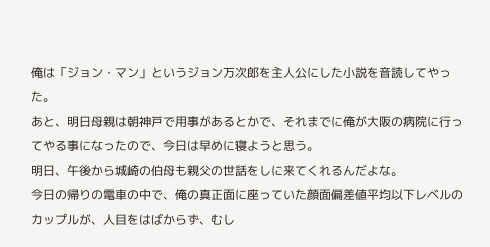俺は「ジョン・マン」というジョン万次郎を主人公にした小説を音読してやった。
あと、明日母親は朝神戸で用事があるとかで、それまでに俺が大阪の病院に行ってやる事になったので、今日は早めに寝ようと思う。
明日、午後から城崎の伯母も親父の世話をしに来てくれるんだよな。
今日の帰りの電車の中で、俺の真正面に座っていた顔面偏差値平均以下レベルのカップルが、人目をはばからず、むし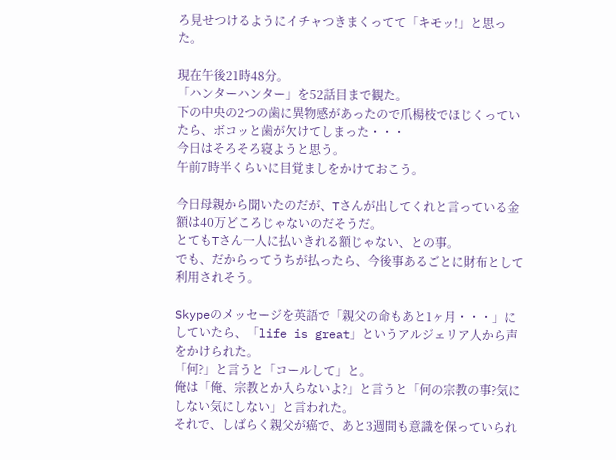ろ見せつけるようにイチャつきまくってて「キモッ!」と思った。

現在午後21時48分。
「ハンターハンター」を52話目まで観た。
下の中央の2つの歯に異物感があったので爪楊枝でほじくっていたら、ボコッと歯が欠けてしまった・・・
今日はそろそろ寝ようと思う。
午前7時半くらいに目覚ましをかけておこう。

今日母親から聞いたのだが、Tさんが出してくれと言っている金額は40万どころじゃないのだそうだ。
とてもTさん一人に払いきれる額じゃない、との事。
でも、だからってうちが払ったら、今後事あるごとに財布として利用されそう。

Skypeのメッセージを英語で「親父の命もあと1ヶ月・・・」にしていたら、「life is great」というアルジェリア人から声をかけられた。
「何?」と言うと「コールして」と。
俺は「俺、宗教とか入らないよ?」と言うと「何の宗教の事?気にしない気にしない」と言われた。
それで、しばらく親父が癌で、あと3週間も意識を保っていられ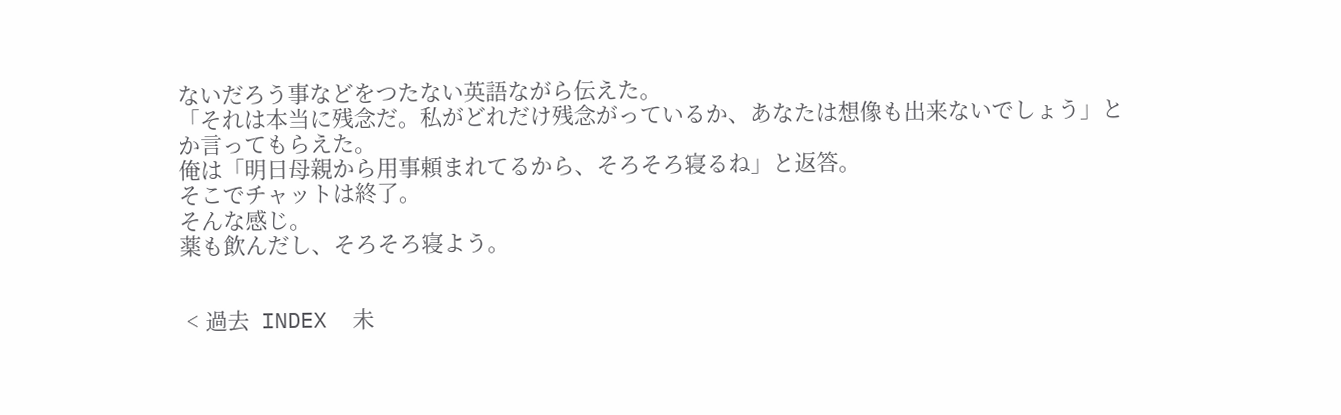ないだろう事などをつたない英語ながら伝えた。
「それは本当に残念だ。私がどれだけ残念がっているか、あなたは想像も出来ないでしょう」とか言ってもらえた。
俺は「明日母親から用事頼まれてるから、そろそろ寝るね」と返答。
そこでチャットは終了。
そんな感じ。
薬も飲んだし、そろそろ寝よう。


 < 過去  INDEX  未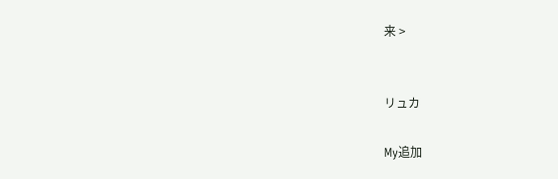来 >


リュカ

My追加